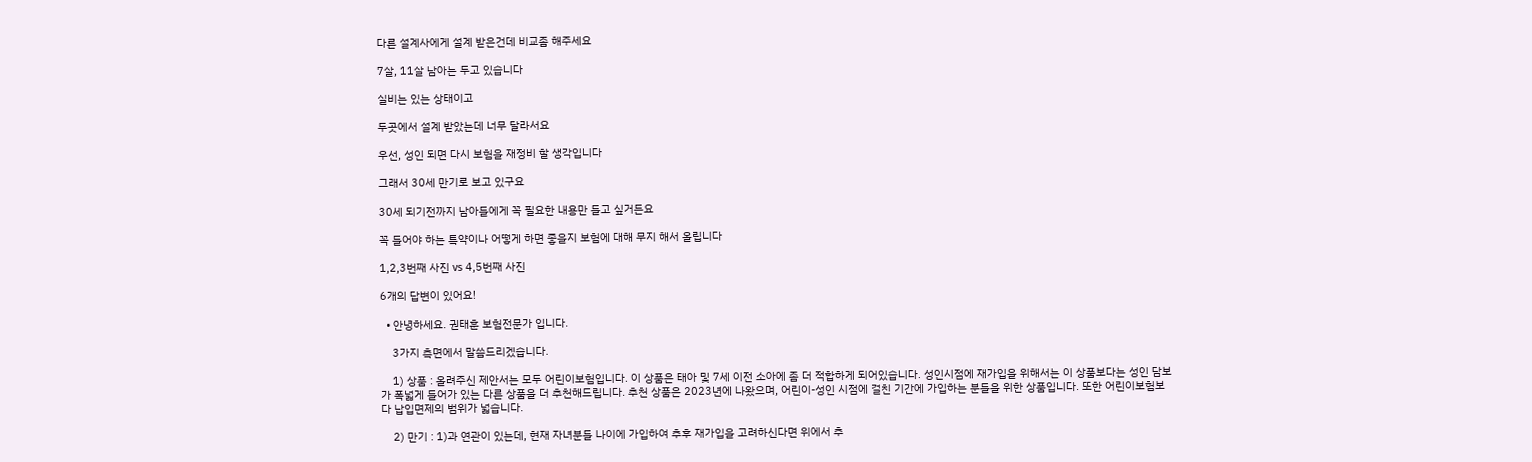다른 설계사에게 설계 받은건데 비교좀 해주세요

7살, 11살 남아는 두고 있습니다

실비는 있는 상태이고

두곳에서 설계 받았는데 너무 달라서요

우선, 성인 되면 다시 보험을 재정비 할 생각입니다

그래서 30세 만기로 보고 있구요

30세 되기전까지 남아들에게 꼭 필요한 내용만 들고 싶거든요

꼭 들어야 하는 특약이나 어떻게 하면 좋을지 보험에 대해 무지 해서 올립니다

1,2,3번째 사진 vs 4,5번째 사진

6개의 답변이 있어요!

  • 안녕하세요. 권태훈 보험전문가 입니다.

    3가지 측면에서 말씀드리겠습니다.

    1) 상품 : 올려주신 제안서는 모두 어린이보험입니다. 이 상품은 태아 및 7세 이전 소아에 좀 더 적합하게 되어있습니다. 성인시점에 재가입을 위해서는 이 상품보다는 성인 담보가 폭넓게 들어가 있는 다른 상품을 더 추천해드립니다. 추천 상품은 2023년에 나왔으며, 어린이-성인 시점에 걸친 기간에 가입하는 분들을 위한 상품입니다. 또한 어린이보험보다 납입면제의 범위가 넓습니다.

    2) 만기 : 1)과 연관이 있는데, 현재 자녀분들 나이에 가입하여 추후 재가입을 고려하신다면 위에서 추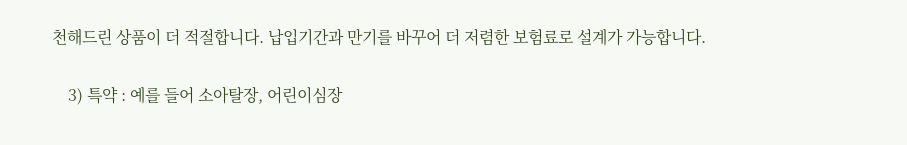천해드린 상품이 더 적절합니다. 납입기간과 만기를 바꾸어 더 저렴한 보험료로 설계가 가능합니다.

    3) 특약 : 예를 들어 소아탈장, 어린이심장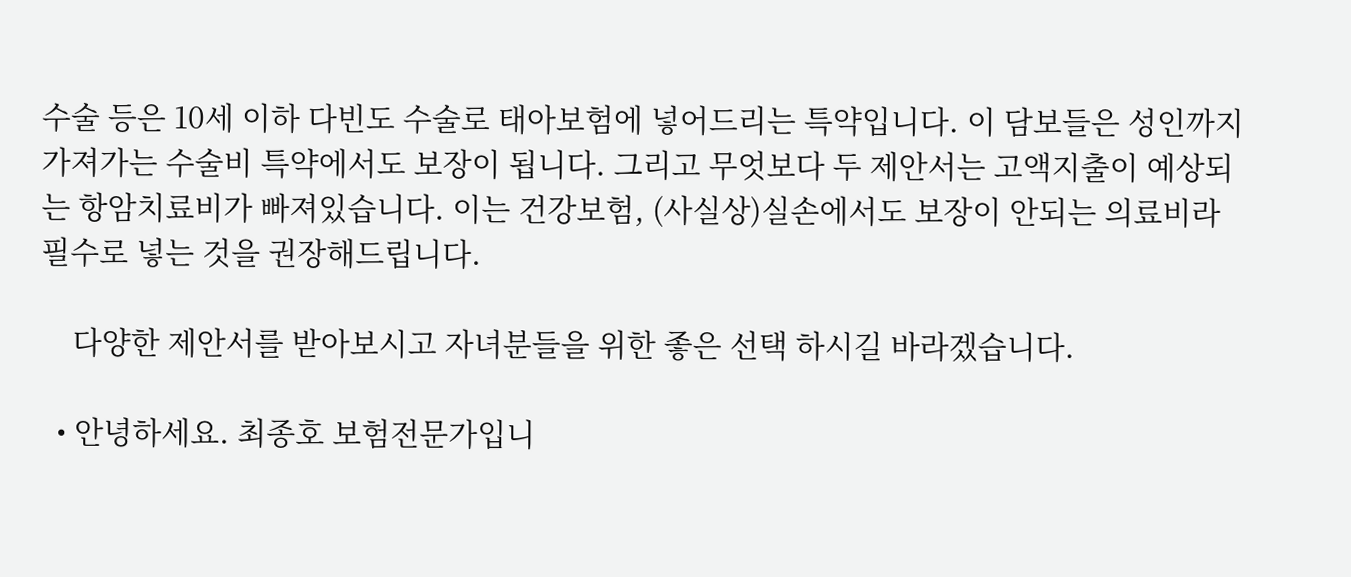수술 등은 10세 이하 다빈도 수술로 태아보험에 넣어드리는 특약입니다. 이 담보들은 성인까지 가져가는 수술비 특약에서도 보장이 됩니다. 그리고 무엇보다 두 제안서는 고액지출이 예상되는 항암치료비가 빠져있습니다. 이는 건강보험, (사실상)실손에서도 보장이 안되는 의료비라 필수로 넣는 것을 권장해드립니다.

    다양한 제안서를 받아보시고 자녀분들을 위한 좋은 선택 하시길 바라겠습니다.

  • 안녕하세요. 최종호 보험전문가입니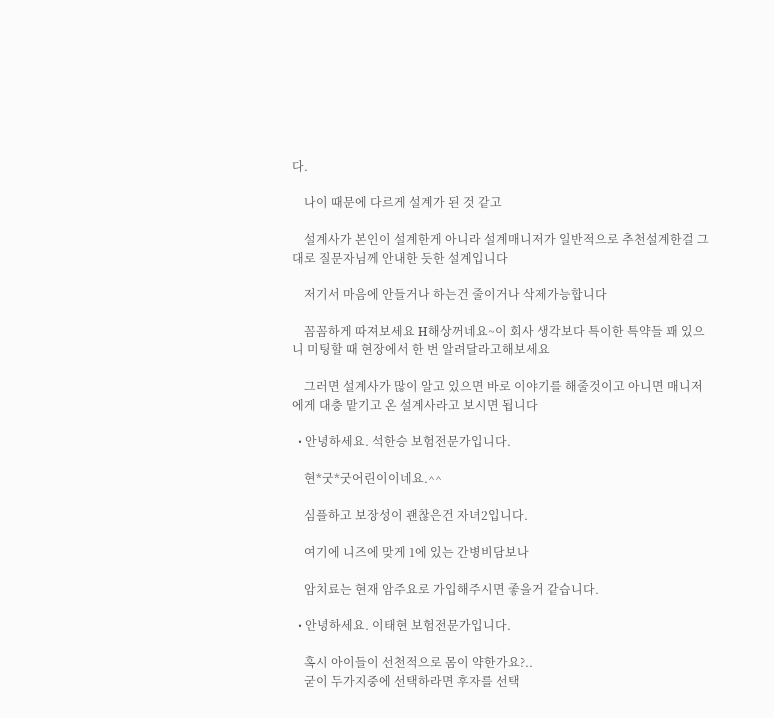다.

    나이 때문에 다르게 설계가 된 것 같고

    설계사가 본인이 설계한게 아니라 설계매니저가 일반적으로 추천설계한걸 그대로 질문자님께 안내한 듯한 설계입니다

    저기서 마음에 안들거나 하는건 줄이거나 삭제가능합니다

    꼼꼼하게 따져보세요 H해상꺼네요~이 회사 생각보다 특이한 특약들 꽤 있으니 미팅할 때 현장에서 한 번 알려달라고해보세요

    그러면 설계사가 많이 알고 있으면 바로 이야기를 해줄것이고 아니면 매니저에게 대충 맡기고 온 설계사라고 보시면 됩니다

  • 안녕하세요. 석한승 보험전문가입니다.

    현*굿*굿어린이이네요.^^

    심플하고 보장성이 괜찮은건 자녀2입니다.

    여기에 니즈에 맞게 1에 있는 간병비담보나

    암치료는 현재 암주요로 가입해주시면 좋을거 같습니다.

  • 안녕하세요. 이태현 보험전문가입니다.

    혹시 아이들이 선천적으로 몸이 약한가요?..
    굳이 두가지중에 선택하라면 후자를 선택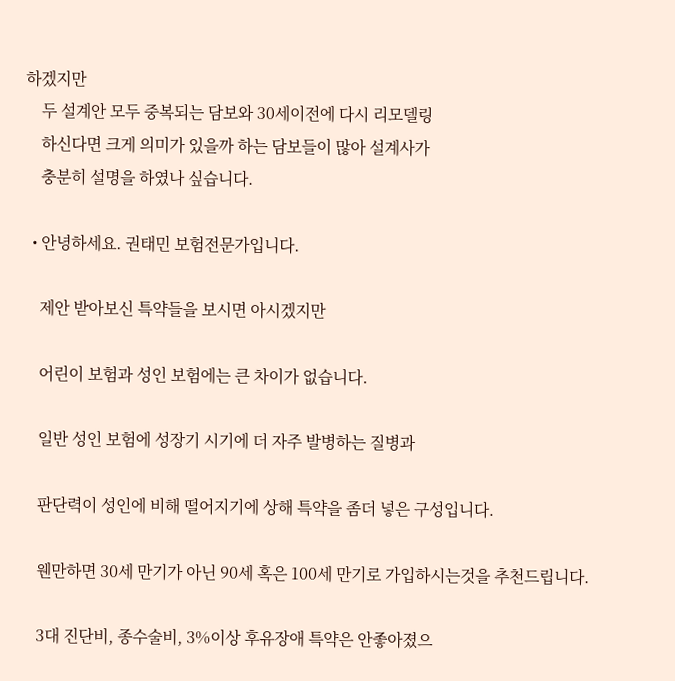하겠지만
    두 설계안 모두 중복되는 담보와 30세이전에 다시 리모델링
    하신다면 크게 의미가 있을까 하는 담보들이 많아 설계사가
    충분히 설명을 하였나 싶습니다.

  • 안녕하세요. 권태민 보험전문가입니다.

    제안 받아보신 특약들을 보시면 아시겠지만

    어린이 보험과 성인 보험에는 큰 차이가 없습니다.

    일반 성인 보험에 성장기 시기에 더 자주 발병하는 질병과

    판단력이 성인에 비해 떨어지기에 상해 특약을 좀더 넣은 구성입니다.

    웬만하면 30세 만기가 아닌 90세 혹은 100세 만기로 가입하시는것을 추천드립니다.

    3대 진단비, 종수술비, 3%이상 후유장애 특약은 안좋아졌으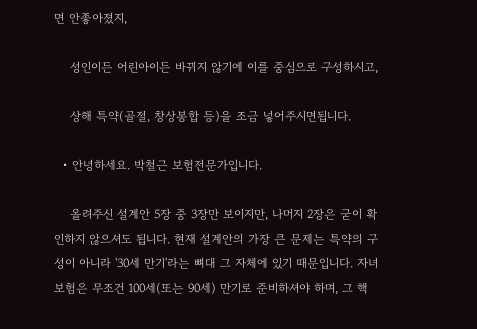면 안좋아졌지,

    성인이든 어린아이든 바뀌지 않기에 이를 중심으로 구성하시고,

    상해 특약(골절, 창상봉합 등)을 조금 넣어주시면됩니다.

  • 안녕하세요. 박철근 보험전문가입니다.

    올려주신 설계안 5장 중 3장만 보이지만, 나머지 2장은 굳이 확인하지 않으셔도 됩니다. 현재 설계안의 가장 큰 문제는 특약의 구성이 아니라 '30세 만기'라는 뼈대 그 자체에 있기 때문입니다. 자녀보험은 무조건 100세(또는 90세) 만기로 준비하셔야 하며, 그 핵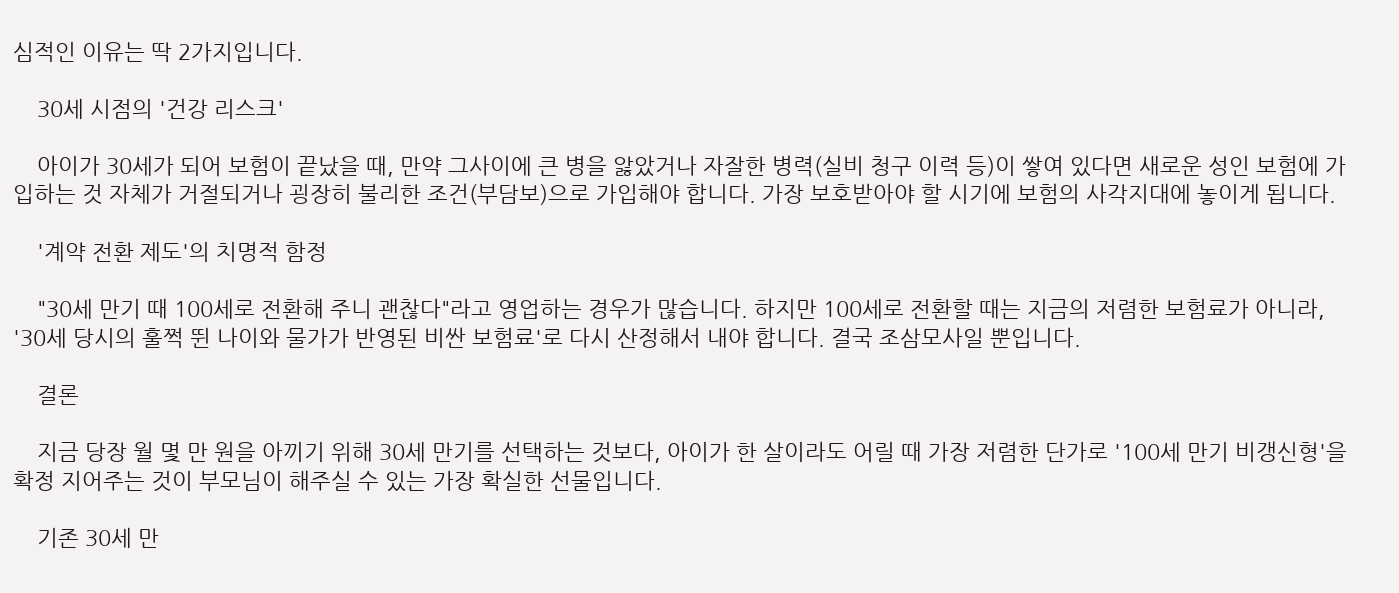심적인 이유는 딱 2가지입니다.

    30세 시점의 '건강 리스크'

    아이가 30세가 되어 보험이 끝났을 때, 만약 그사이에 큰 병을 앓았거나 자잘한 병력(실비 청구 이력 등)이 쌓여 있다면 새로운 성인 보험에 가입하는 것 자체가 거절되거나 굉장히 불리한 조건(부담보)으로 가입해야 합니다. 가장 보호받아야 할 시기에 보험의 사각지대에 놓이게 됩니다.

    '계약 전환 제도'의 치명적 함정

    "30세 만기 때 100세로 전환해 주니 괜찮다"라고 영업하는 경우가 많습니다. 하지만 100세로 전환할 때는 지금의 저렴한 보험료가 아니라, '30세 당시의 훌쩍 뛴 나이와 물가가 반영된 비싼 보험료'로 다시 산정해서 내야 합니다. 결국 조삼모사일 뿐입니다.

    결론

    지금 당장 월 몇 만 원을 아끼기 위해 30세 만기를 선택하는 것보다, 아이가 한 살이라도 어릴 때 가장 저렴한 단가로 '100세 만기 비갱신형'을 확정 지어주는 것이 부모님이 해주실 수 있는 가장 확실한 선물입니다.

    기존 30세 만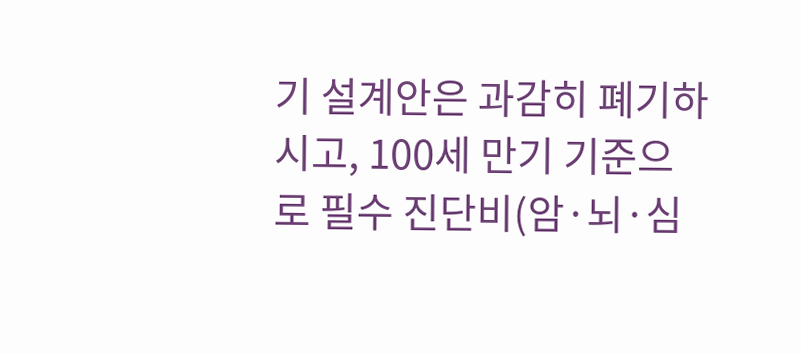기 설계안은 과감히 폐기하시고, 100세 만기 기준으로 필수 진단비(암·뇌·심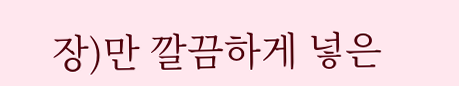장)만 깔끔하게 넣은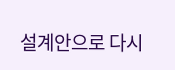설계안으로 다시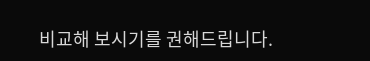비교해 보시기를 권해드립니다.